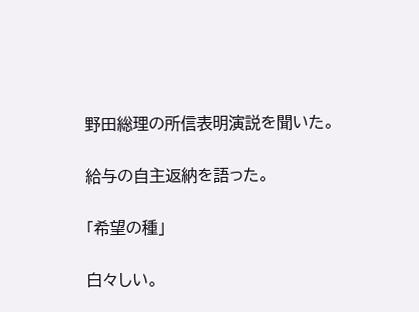野田総理の所信表明演説を聞いた。

給与の自主返納を語った。

「希望の種」

白々しい。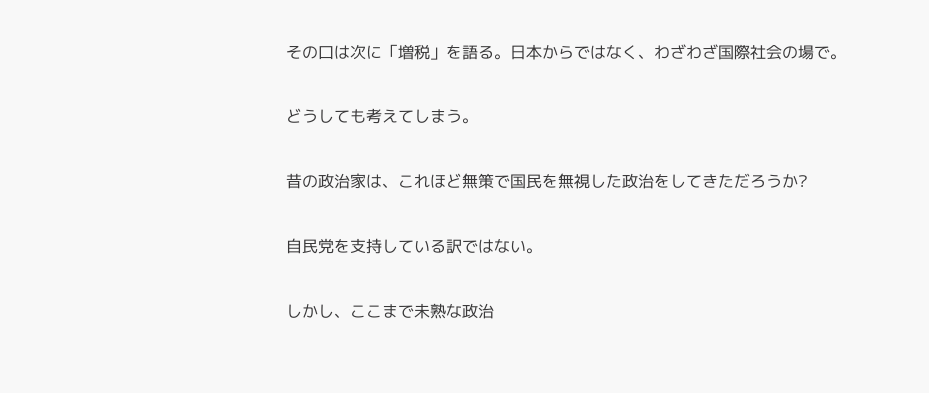その口は次に「増税」を語る。日本からではなく、わざわざ国際社会の場で。

どうしても考えてしまう。

昔の政治家は、これほど無策で国民を無視した政治をしてきただろうか?

自民党を支持している訳ではない。

しかし、ここまで未熟な政治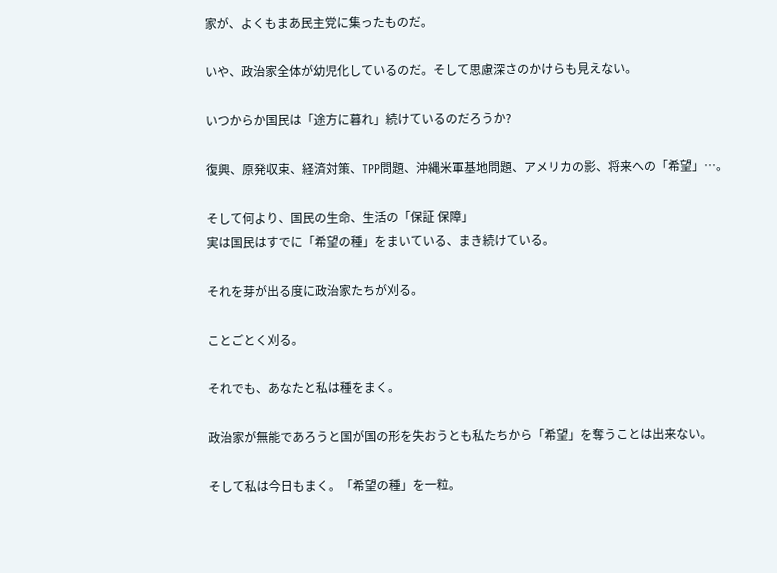家が、よくもまあ民主党に集ったものだ。

いや、政治家全体が幼児化しているのだ。そして思慮深さのかけらも見えない。

いつからか国民は「途方に暮れ」続けているのだろうか?

復興、原発収束、経済対策、TPP問題、沖縄米軍基地問題、アメリカの影、将来への「希望」…。

そして何より、国民の生命、生活の「保証 保障」
実は国民はすでに「希望の種」をまいている、まき続けている。

それを芽が出る度に政治家たちが刈る。

ことごとく刈る。

それでも、あなたと私は種をまく。

政治家が無能であろうと国が国の形を失おうとも私たちから「希望」を奪うことは出来ない。

そして私は今日もまく。「希望の種」を一粒。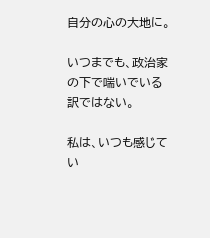自分の心の大地に。

いつまでも、政治家の下で喘いでいる訳ではない。

私は、いつも感じてい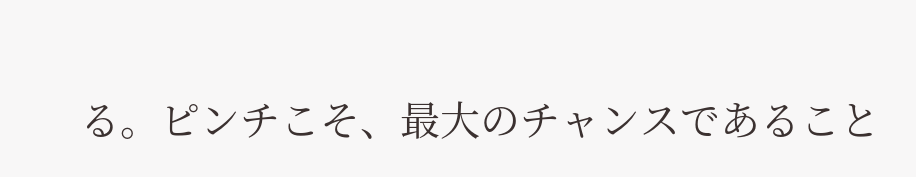る。ピンチこそ、最大のチャンスであること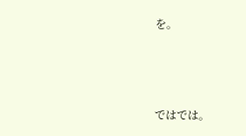を。



ではでは。